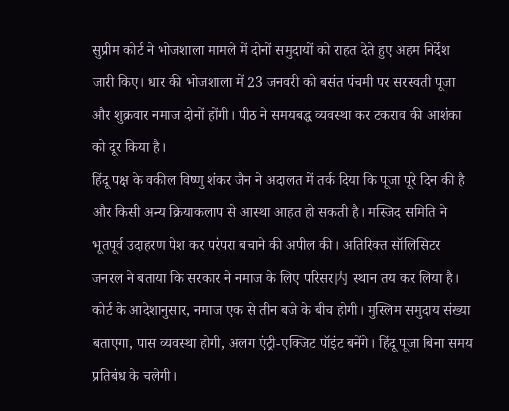सुप्रीम कोर्ट ने भोजशाला मामले में दोनों समुदायों को राहत देते हुए अहम निर्देश जारी किए। धार की भोजशाला में 23 जनवरी को बसंत पंचमी पर सरस्वती पूजा और शुक्रवार नमाज दोनों होंगी। पीठ ने समयबद्ध व्यवस्था कर टकराव की आशंका को दूर किया है।
हिंदू पक्ष के वकील विष्णु शंकर जैन ने अदालत में तर्क दिया कि पूजा पूरे दिन की है और किसी अन्य क्रियाकलाप से आस्था आहत हो सकती है। मस्जिद समिति ने भूतपूर्व उदाहरण पेश कर परंपरा बचाने की अपील की। अतिरिक्त सॉलिसिटर जनरल ने बताया कि सरकार ने नमाज के लिए परिसर内 स्थान तय कर लिया है।
कोर्ट के आदेशानुसार, नमाज एक से तीन बजे के बीच होगी। मुस्लिम समुदाय संख्या बताएगा, पास व्यवस्था होगी, अलग एंट्री-एक्जिट पॉइंट बनेंगे। हिंदू पूजा बिना समय प्रतिबंध के चलेगी।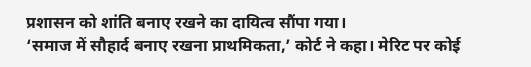प्रशासन को शांति बनाए रखने का दायित्व सौंपा गया।
‘समाज में सौहार्द बनाए रखना प्राथमिकता,’ कोर्ट ने कहा। मेरिट पर कोई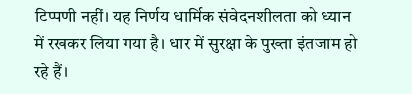टिप्पणी नहीं। यह निर्णय धार्मिक संवेदनशीलता को ध्यान में रखकर लिया गया है। धार में सुरक्षा के पुख्ता इंतजाम हो रहे हैं।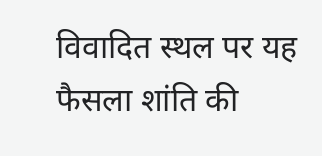विवादित स्थल पर यह फैसला शांति की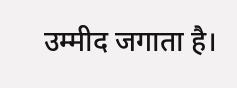उम्मीद जगाता है।